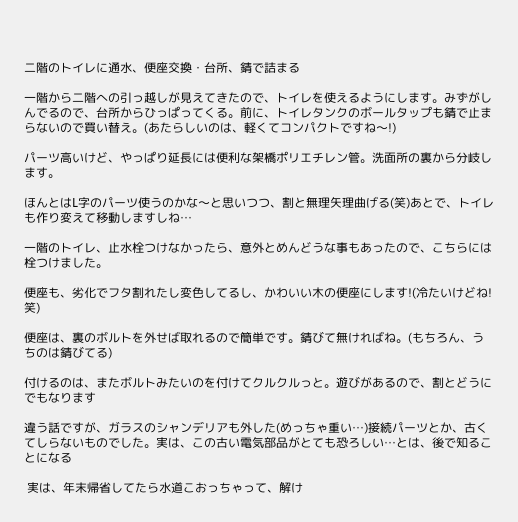二階のトイレに通水、便座交換・台所、錆で詰まる

一階から二階への引っ越しが見えてきたので、トイレを使えるようにします。みずがしんでるので、台所からひっぱってくる。前に、トイレタンクのボールタップも錆で止まらないので買い替え。(あたらしいのは、軽くてコンパクトですね〜!)

パーツ高いけど、やっぱり延長には便利な架橋ポリエチレン管。洗面所の裏から分岐します。

ほんとはL字のパーツ使うのかな〜と思いつつ、割と無理矢理曲げる(笑)あとで、トイレも作り変えて移動しますしね…

一階のトイレ、止水栓つけなかったら、意外とめんどうな事もあったので、こちらには栓つけました。

便座も、劣化でフタ割れたし変色してるし、かわいい木の便座にします!(冷たいけどね!笑)

便座は、裏のボルトを外せば取れるので簡単です。錆びて無ければね。(もちろん、うちのは錆びてる)

付けるのは、またボルトみたいのを付けてクルクルっと。遊びがあるので、割とどうにでもなります

違う話ですが、ガラスのシャンデリアも外した(めっちゃ重い…)接続パーツとか、古くてしらないものでした。実は、この古い電気部品がとても恐ろしい…とは、後で知ることになる

 実は、年末帰省してたら水道こおっちゃって、解け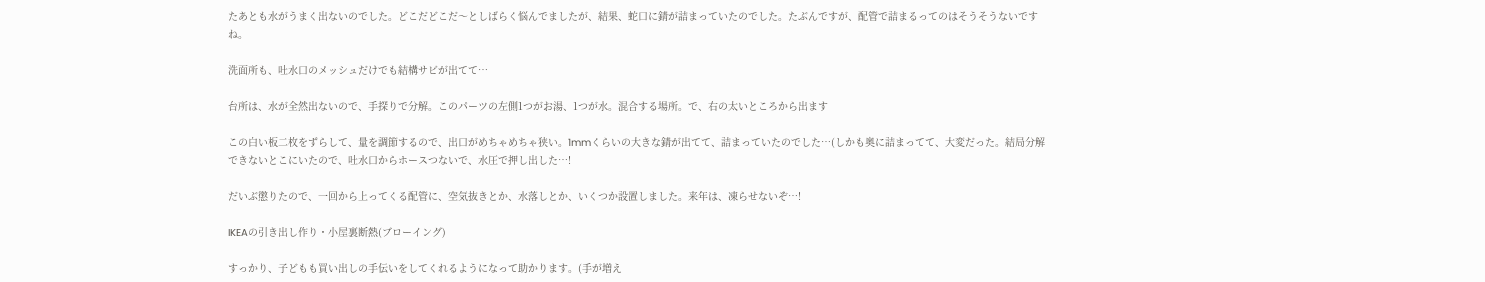たあとも水がうまく出ないのでした。どこだどこだ〜としばらく悩んでましたが、結果、蛇口に錆が詰まっていたのでした。たぶんですが、配管で詰まるってのはそうそうないですね。

洗面所も、吐水口のメッシュだけでも結構サビが出てて…

台所は、水が全然出ないので、手探りで分解。このパーツの左側1つがお湯、1つが水。混合する場所。で、右の太いところから出ます

この白い板二枚をずらして、量を調節するので、出口がめちゃめちゃ狭い。1mmくらいの大きな錆が出てて、詰まっていたのでした…(しかも奥に詰まってて、大変だった。結局分解できないとこにいたので、吐水口からホースつないで、水圧で押し出した…!

だいぶ懲りたので、一回から上ってくる配管に、空気抜きとか、水落しとか、いくつか設置しました。来年は、凍らせないぞ…!

IKEAの引き出し作り・小屋裏断熱(ブローイング)

すっかり、子どもも買い出しの手伝いをしてくれるようになって助かります。(手が増え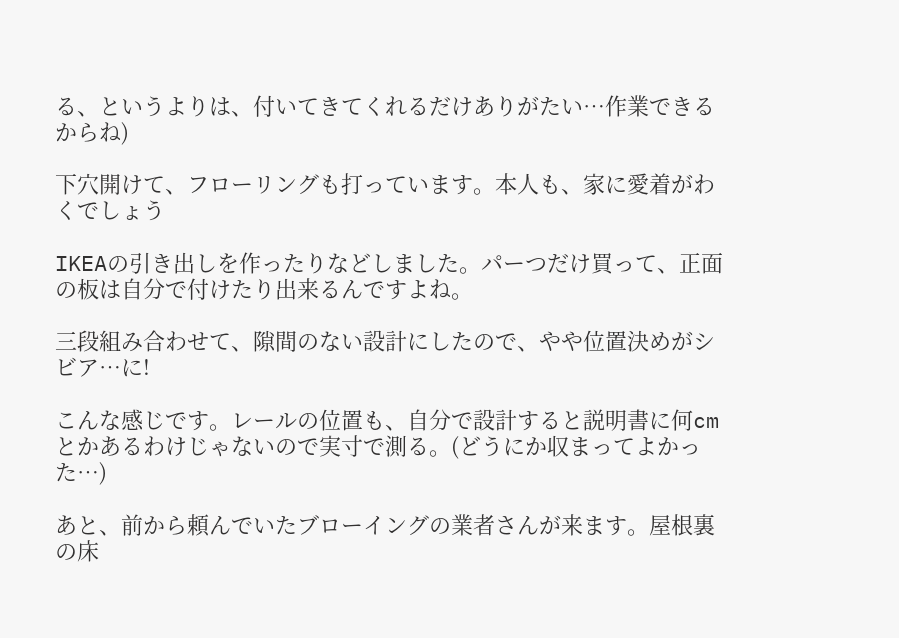る、というよりは、付いてきてくれるだけありがたい…作業できるからね)

下穴開けて、フローリングも打っています。本人も、家に愛着がわくでしょう

IKEAの引き出しを作ったりなどしました。パーつだけ買って、正面の板は自分で付けたり出来るんですよね。

三段組み合わせて、隙間のない設計にしたので、やや位置決めがシビア…に!

こんな感じです。レールの位置も、自分で設計すると説明書に何cmとかあるわけじゃないので実寸で測る。(どうにか収まってよかった…)

あと、前から頼んでいたブローイングの業者さんが来ます。屋根裏の床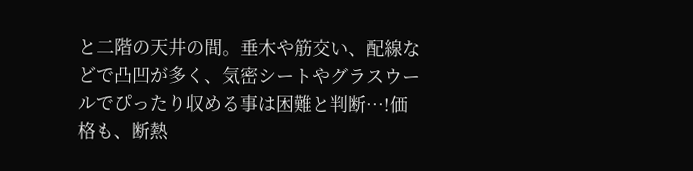と二階の天井の間。垂木や筋交い、配線などで凸凹が多く、気密シートやグラスウールでぴったり収める事は困難と判断…!価格も、断熱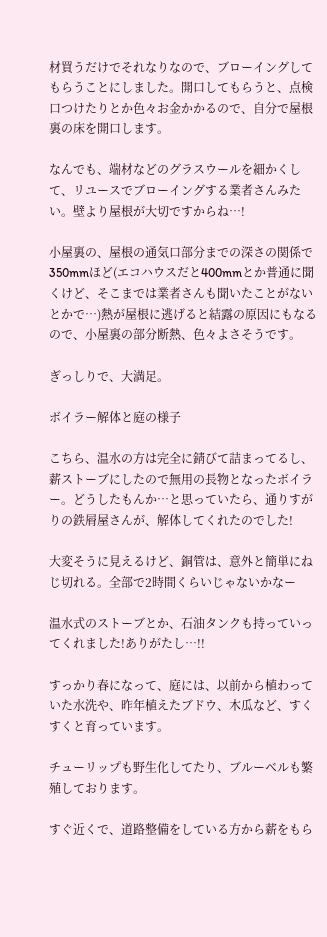材買うだけでそれなりなので、ブローイングしてもらうことにしました。開口してもらうと、点検口つけたりとか色々お金かかるので、自分で屋根裏の床を開口します。

なんでも、端材などのグラスウールを細かくして、リユースでブローイングする業者さんみたい。壁より屋根が大切ですからね…!

小屋裏の、屋根の通気口部分までの深さの関係で350mmほど(エコハウスだと400mmとか普通に聞くけど、そこまでは業者さんも聞いたことがないとかで…)熱が屋根に逃げると結露の原因にもなるので、小屋裏の部分断熱、色々よさそうです。

ぎっしりで、大満足。

ボイラー解体と庭の様子

こちら、温水の方は完全に錆びて詰まってるし、薪ストーブにしたので無用の長物となったボイラー。どうしたもんか…と思っていたら、通りすがりの鉄屑屋さんが、解体してくれたのでした!

大変そうに見えるけど、銅管は、意外と簡単にねじ切れる。全部で2時間くらいじゃないかなー

温水式のストーブとか、石油タンクも持っていってくれました!ありがたし…!!

すっかり春になって、庭には、以前から植わっていた水洗や、昨年植えたブドウ、木瓜など、すくすくと育っています。

チューリップも野生化してたり、ブルーベルも繁殖しております。

すぐ近くで、道路整備をしている方から薪をもら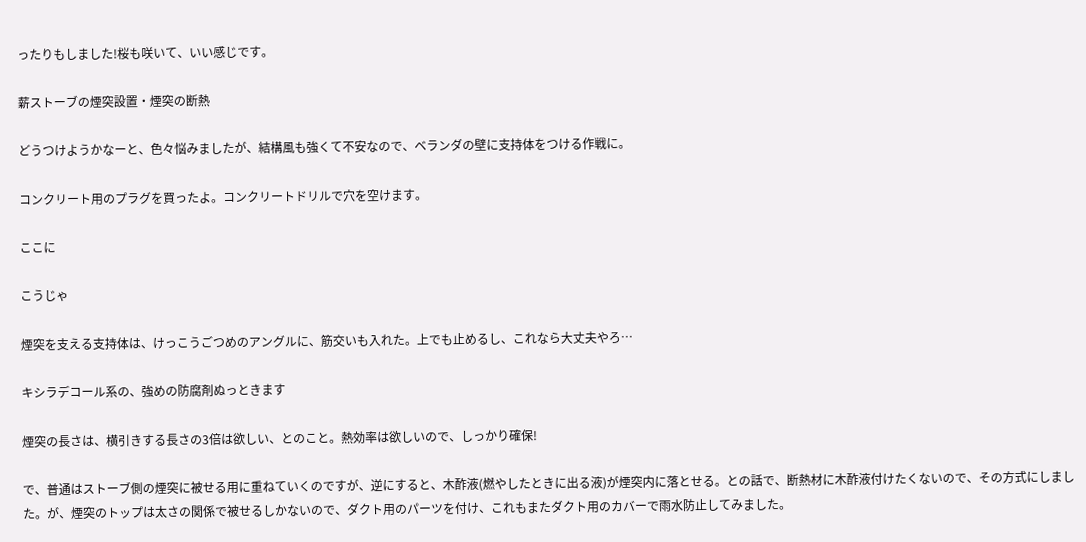ったりもしました!桜も咲いて、いい感じです。

薪ストーブの煙突設置・煙突の断熱

どうつけようかなーと、色々悩みましたが、結構風も強くて不安なので、ベランダの壁に支持体をつける作戦に。

コンクリート用のプラグを買ったよ。コンクリートドリルで穴を空けます。

ここに

こうじゃ

煙突を支える支持体は、けっこうごつめのアングルに、筋交いも入れた。上でも止めるし、これなら大丈夫やろ…

キシラデコール系の、強めの防腐剤ぬっときます

煙突の長さは、横引きする長さの3倍は欲しい、とのこと。熱効率は欲しいので、しっかり確保!

で、普通はストーブ側の煙突に被せる用に重ねていくのですが、逆にすると、木酢液(燃やしたときに出る液)が煙突内に落とせる。との話で、断熱材に木酢液付けたくないので、その方式にしました。が、煙突のトップは太さの関係で被せるしかないので、ダクト用のパーツを付け、これもまたダクト用のカバーで雨水防止してみました。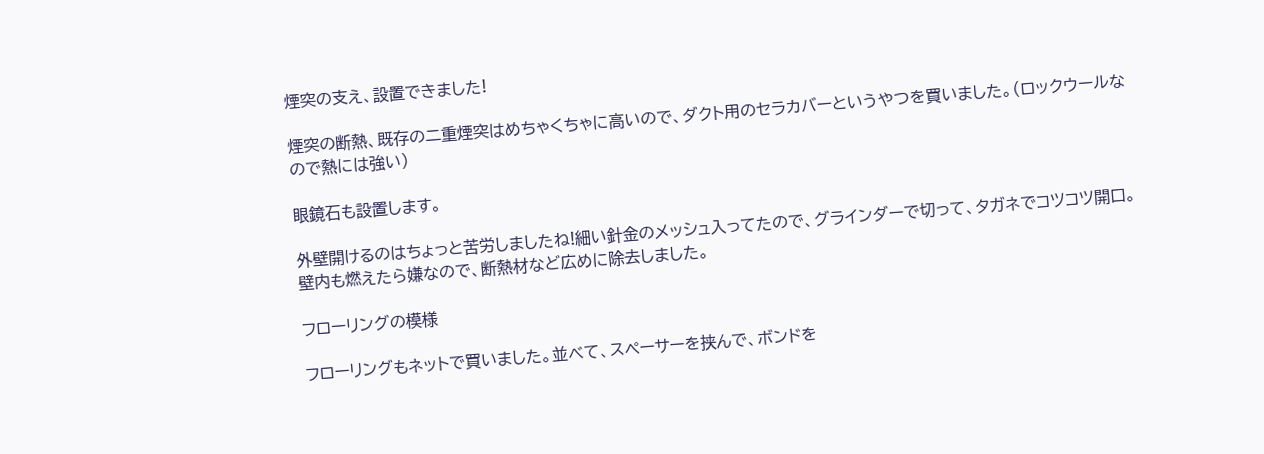煙突の支え、設置できました!

煙突の断熱、既存の二重煙突はめちゃくちゃに高いので、ダクト用のセラカバーというやつを買いました。(ロックウールなので熱には強い)

眼鏡石も設置します。

外壁開けるのはちょっと苦労しましたね!細い針金のメッシュ入ってたので、グラインダーで切って、タガネでコツコツ開口。壁内も燃えたら嫌なので、断熱材など広めに除去しました。

フローリングの模様

フローリングもネットで買いました。並べて、スペーサーを挟んで、ボンドを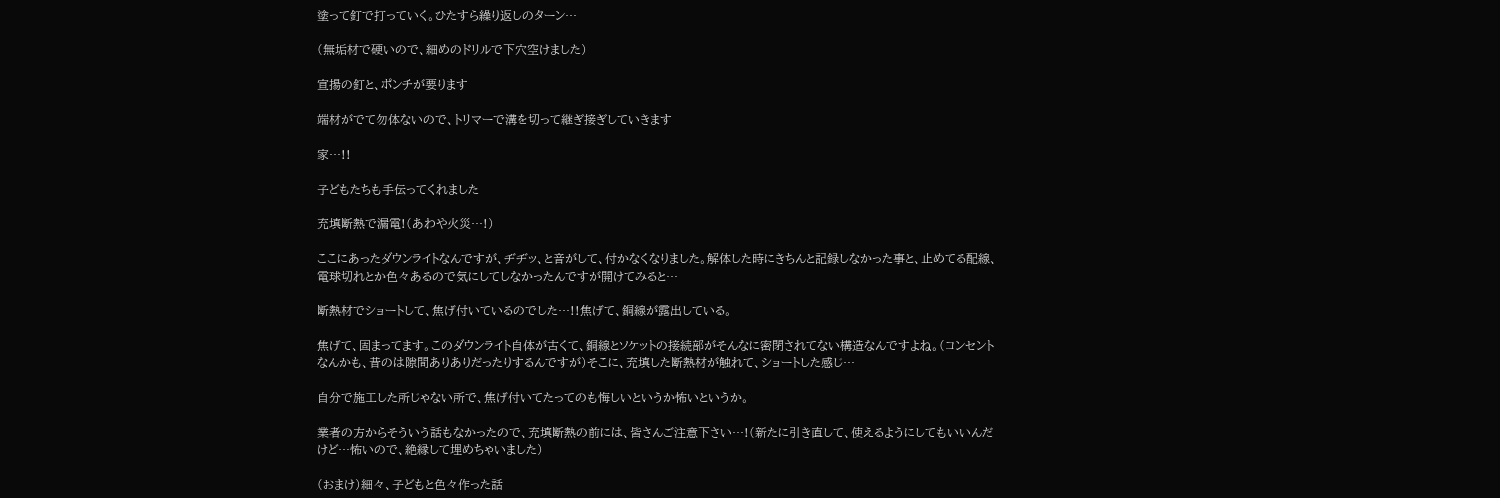塗って釘で打っていく。ひたすら繰り返しのターン…

(無垢材で硬いので、細めのドリルで下穴空けました)

宣揚の釘と、ポンチが要ります

端材がでて勿体ないので、トリマーで溝を切って継ぎ接ぎしていきます

家…!!

子どもたちも手伝ってくれました

充填断熱で漏電!(あわや火災…!)

ここにあったダウンライトなんですが、ヂヂッ、と音がして、付かなくなりました。解体した時にきちんと記録しなかった事と、止めてる配線、電球切れとか色々あるので気にしてしなかったんですが開けてみると…

断熱材でショートして、焦げ付いているのでした…!!焦げて、銅線が露出している。

焦げて、固まってます。このダウンライト自体が古くて、銅線とソケットの接続部がそんなに密閉されてない構造なんですよね。(コンセントなんかも、昔のは隙間ありありだったりするんですが)そこに、充填した断熱材が触れて、ショートした感じ…

自分で施工した所じゃない所で、焦げ付いてたってのも悔しいというか怖いというか。

業者の方からそういう話もなかったので、充填断熱の前には、皆さんご注意下さい…!(新たに引き直して、使えるようにしてもいいんだけど…怖いので、絶縁して埋めちゃいました)

(おまけ)細々、子どもと色々作った話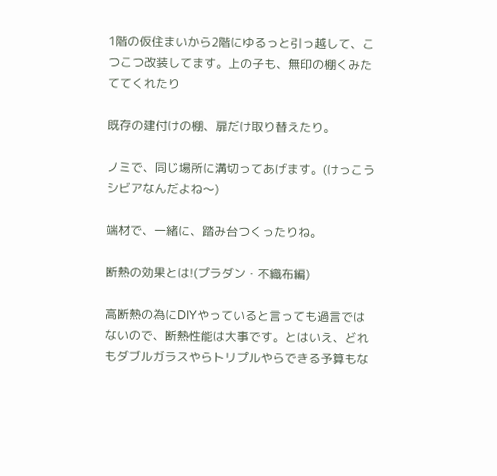1階の仮住まいから2階にゆるっと引っ越して、こつこつ改装してます。上の子も、無印の棚くみたててくれたり

既存の建付けの棚、扉だけ取り替えたり。

ノミで、同じ場所に溝切ってあげます。(けっこうシビアなんだよね〜)

端材で、一緒に、踏み台つくったりね。

断熱の効果とは!(プラダン・不織布編)

高断熱の為にDIYやっていると言っても過言ではないので、断熱性能は大事です。とはいえ、どれもダブルガラスやらトリプルやらできる予算もな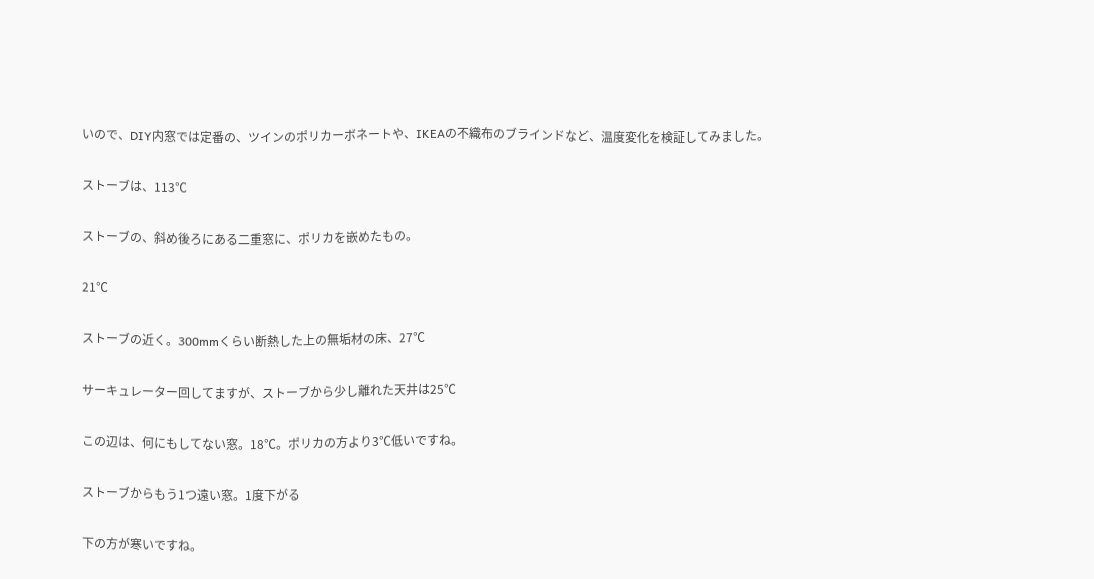いので、DIY内窓では定番の、ツインのポリカーボネートや、IKEAの不織布のブラインドなど、温度変化を検証してみました。

ストーブは、113℃

ストーブの、斜め後ろにある二重窓に、ポリカを嵌めたもの。

21℃

ストーブの近く。300mmくらい断熱した上の無垢材の床、27℃

サーキュレーター回してますが、ストーブから少し離れた天井は25℃

この辺は、何にもしてない窓。18℃。ポリカの方より3℃低いですね。

ストーブからもう1つ遠い窓。1度下がる

下の方が寒いですね。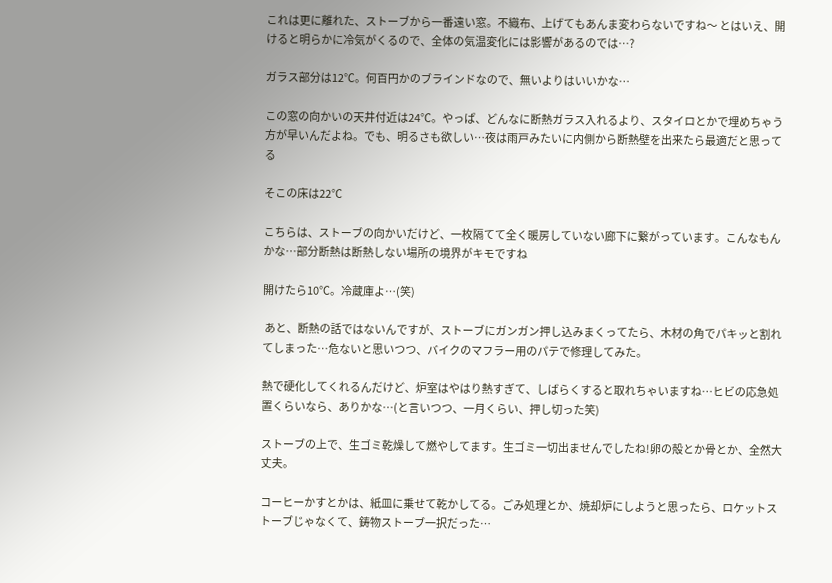これは更に離れた、ストーブから一番遠い窓。不織布、上げてもあんま変わらないですね〜 とはいえ、開けると明らかに冷気がくるので、全体の気温変化には影響があるのでは…?

ガラス部分は12℃。何百円かのブラインドなので、無いよりはいいかな…

この窓の向かいの天井付近は24℃。やっぱ、どんなに断熱ガラス入れるより、スタイロとかで埋めちゃう方が早いんだよね。でも、明るさも欲しい…夜は雨戸みたいに内側から断熱壁を出来たら最適だと思ってる

そこの床は22℃

こちらは、ストーブの向かいだけど、一枚隔てて全く暖房していない廊下に繋がっています。こんなもんかな…部分断熱は断熱しない場所の境界がキモですね

開けたら10℃。冷蔵庫よ…(笑)

 あと、断熱の話ではないんですが、ストーブにガンガン押し込みまくってたら、木材の角でパキッと割れてしまった…危ないと思いつつ、バイクのマフラー用のパテで修理してみた。

熱で硬化してくれるんだけど、炉室はやはり熱すぎて、しばらくすると取れちゃいますね…ヒビの応急処置くらいなら、ありかな…(と言いつつ、一月くらい、押し切った笑)

ストーブの上で、生ゴミ乾燥して燃やしてます。生ゴミ一切出ませんでしたね!卵の殻とか骨とか、全然大丈夫。

コーヒーかすとかは、紙皿に乗せて乾かしてる。ごみ処理とか、焼却炉にしようと思ったら、ロケットストーブじゃなくて、鋳物ストーブ一択だった…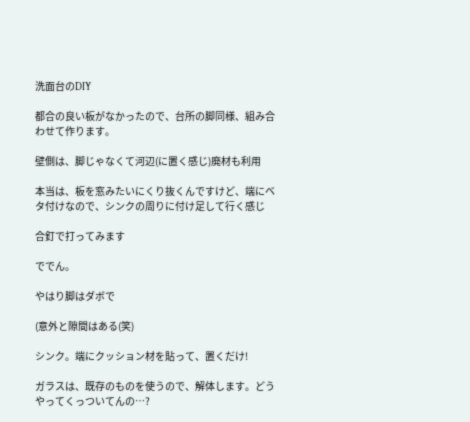洗面台のDIY

都合の良い板がなかったので、台所の脚同様、組み合わせて作ります。

壁側は、脚じゃなくて河辺(に置く感じ)廃材も利用

本当は、板を窓みたいにくり抜くんですけど、端にベタ付けなので、シンクの周りに付け足して行く感じ

合釘で打ってみます

ででん。

やはり脚はダボで

(意外と隙間はある(笑)

シンク。端にクッション材を貼って、置くだけ!

ガラスは、既存のものを使うので、解体します。どうやってくっついてんの…?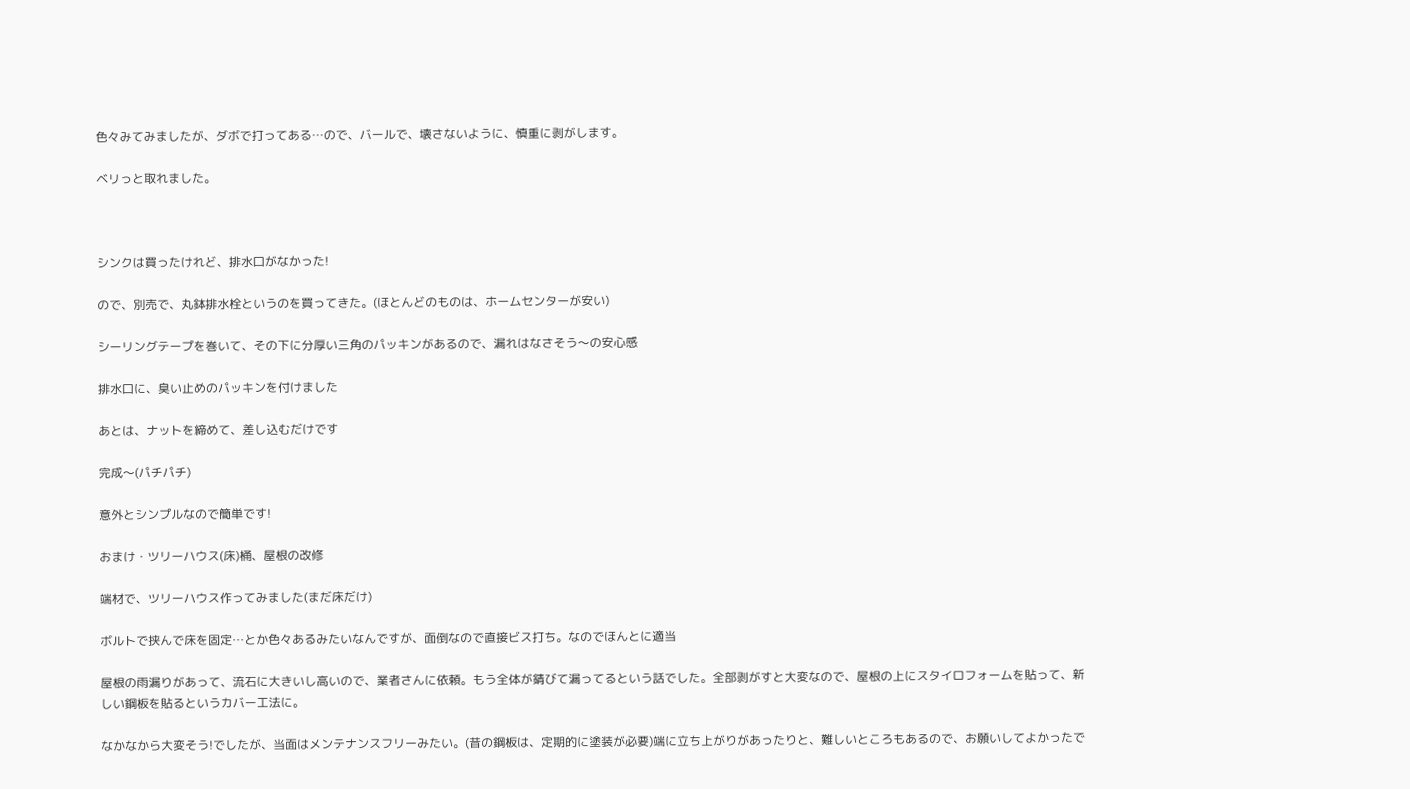色々みてみましたが、ダボで打ってある…ので、バールで、壊さないように、慎重に剥がします。

ベリっと取れました。



シンクは買ったけれど、排水口がなかった!

ので、別売で、丸鉢排水栓というのを買ってきた。(ほとんどのものは、ホームセンターが安い)

シーリングテープを巻いて、その下に分厚い三角のパッキンがあるので、漏れはなさそう〜の安心感

排水口に、臭い止めのパッキンを付けました

あとは、ナットを締めて、差し込むだけです

完成〜(パチパチ)

意外とシンプルなので簡単です!

おまけ・ツリーハウス(床)桶、屋根の改修

端材で、ツリーハウス作ってみました(まだ床だけ)

ボルトで挟んで床を固定…とか色々あるみたいなんですが、面倒なので直接ビス打ち。なのでほんとに適当

屋根の雨漏りがあって、流石に大きいし高いので、業者さんに依頼。もう全体が錆びて漏ってるという話でした。全部剥がすと大変なので、屋根の上にスタイロフォームを貼って、新しい鋼板を貼るというカバー工法に。

なかなから大変そう!でしたが、当面はメンテナンスフリーみたい。(昔の鋼板は、定期的に塗装が必要)端に立ち上がりがあったりと、難しいところもあるので、お願いしてよかったで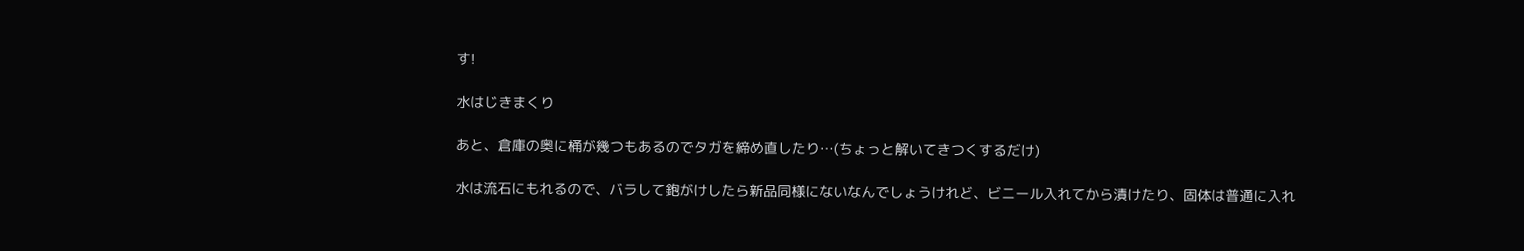す!

水はじきまくり

あと、倉庫の奥に桶が幾つもあるのでタガを締め直したり…(ちょっと解いてきつくするだけ)

水は流石にもれるので、バラして鉋がけしたら新品同様にないなんでしょうけれど、ビニール入れてから漬けたり、固体は普通に入れ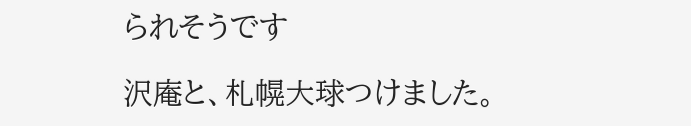られそうです

沢庵と、札幌大球つけました。